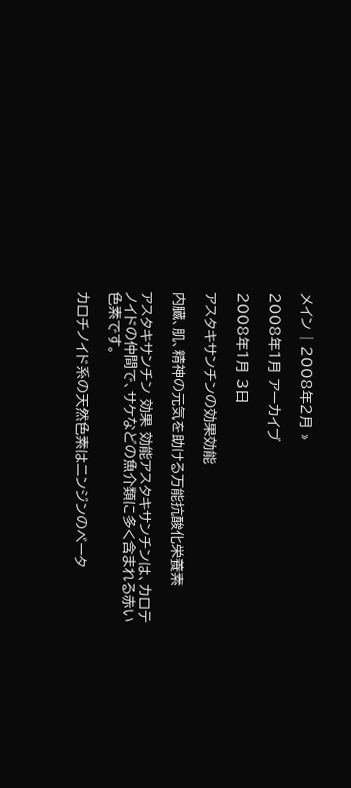メイン | 2008年2月 »

2008年1月 アーカイブ

2008年1月 3日

アスタキサンチンの効果効能

内臓、肌、精神の元気を助ける万能抗酸化栄養素

アスタキサンチン 効果 効能アスタキサンチンは、カロテノイドの仲間で、サケなどの魚介類に多く含まれる赤い色素です。

カロチノイド系の天然色素はニンジンのベータ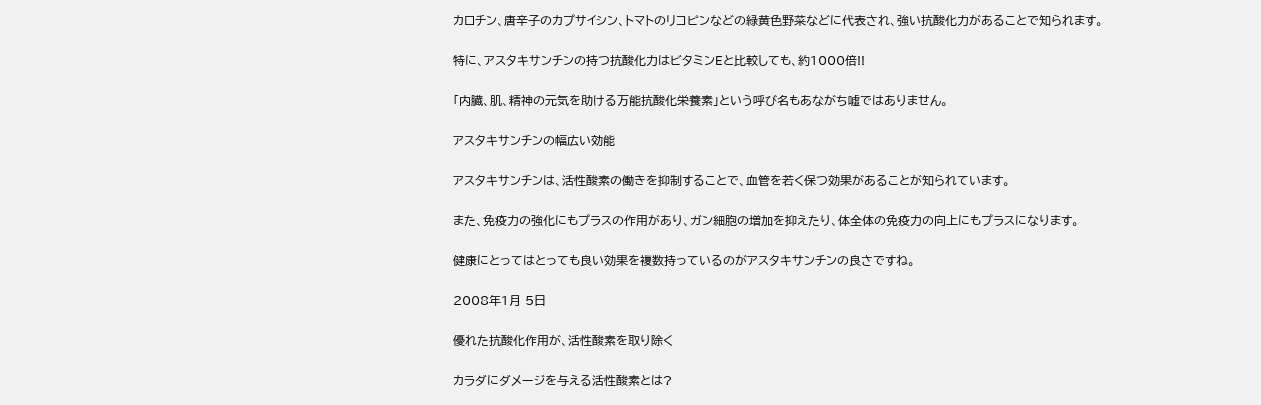カロチン、唐辛子のカプサイシン、トマトのリコピンなどの緑黄色野菜などに代表され、強い抗酸化力があることで知られます。

特に、アスタキサンチンの持つ抗酸化力はビタミンEと比較しても、約1000倍!!

「内臓、肌、精神の元気を助ける万能抗酸化栄養素」という呼び名もあながち嘘ではありません。

アスタキサンチンの幅広い効能

アスタキサンチンは、活性酸素の働きを抑制することで、血管を若く保つ効果があることが知られています。

また、免疫力の強化にもプラスの作用があり、ガン細胞の増加を抑えたり、体全体の免疫力の向上にもプラスになります。

健康にとってはとっても良い効果を複数持っているのがアスタキサンチンの良さですね。

2008年1月 5日

優れた抗酸化作用が、活性酸素を取り除く

カラダにダメージを与える活性酸素とは?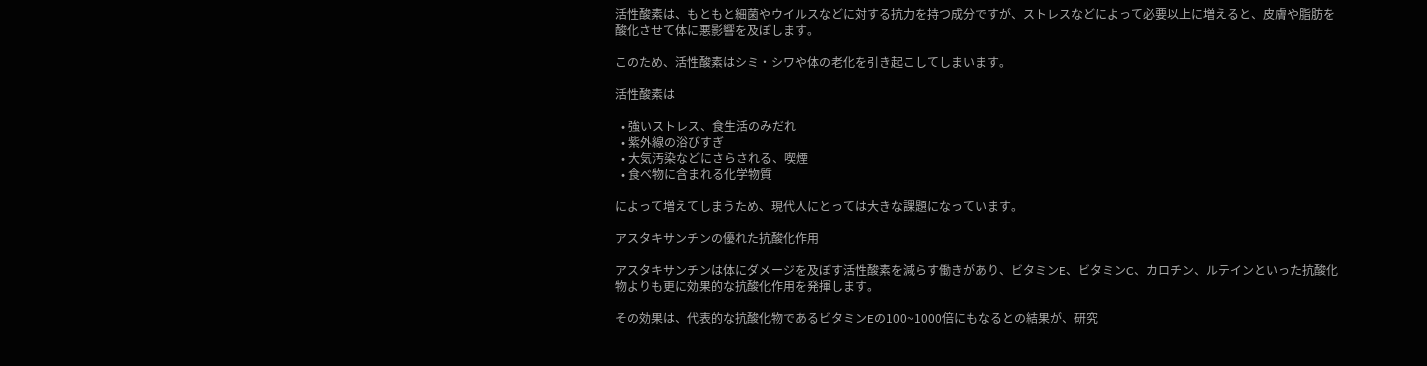活性酸素は、もともと細菌やウイルスなどに対する抗力を持つ成分ですが、ストレスなどによって必要以上に増えると、皮膚や脂肪を酸化させて体に悪影響を及ぼします。

このため、活性酸素はシミ・シワや体の老化を引き起こしてしまいます。

活性酸素は

  • 強いストレス、食生活のみだれ
  • 紫外線の浴びすぎ
  • 大気汚染などにさらされる、喫煙
  • 食べ物に含まれる化学物質

によって増えてしまうため、現代人にとっては大きな課題になっています。

アスタキサンチンの優れた抗酸化作用

アスタキサンチンは体にダメージを及ぼす活性酸素を減らす働きがあり、ビタミンE、ビタミンC、カロチン、ルテインといった抗酸化物よりも更に効果的な抗酸化作用を発揮します。

その効果は、代表的な抗酸化物であるビタミンEの100~1000倍にもなるとの結果が、研究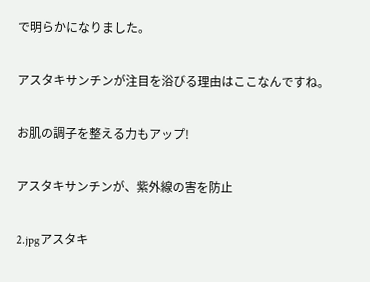で明らかになりました。

アスタキサンチンが注目を浴びる理由はここなんですね。

お肌の調子を整える力もアップ!

アスタキサンチンが、紫外線の害を防止

2.jpgアスタキ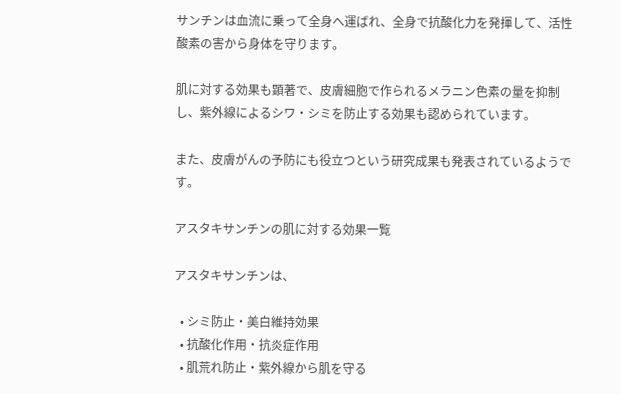サンチンは血流に乗って全身へ運ばれ、全身で抗酸化力を発揮して、活性酸素の害から身体を守ります。

肌に対する効果も顕著で、皮膚細胞で作られるメラニン色素の量を抑制し、紫外線によるシワ・シミを防止する効果も認められています。

また、皮膚がんの予防にも役立つという研究成果も発表されているようです。

アスタキサンチンの肌に対する効果一覧

アスタキサンチンは、

  • シミ防止・美白維持効果
  • 抗酸化作用・抗炎症作用
  • 肌荒れ防止・紫外線から肌を守る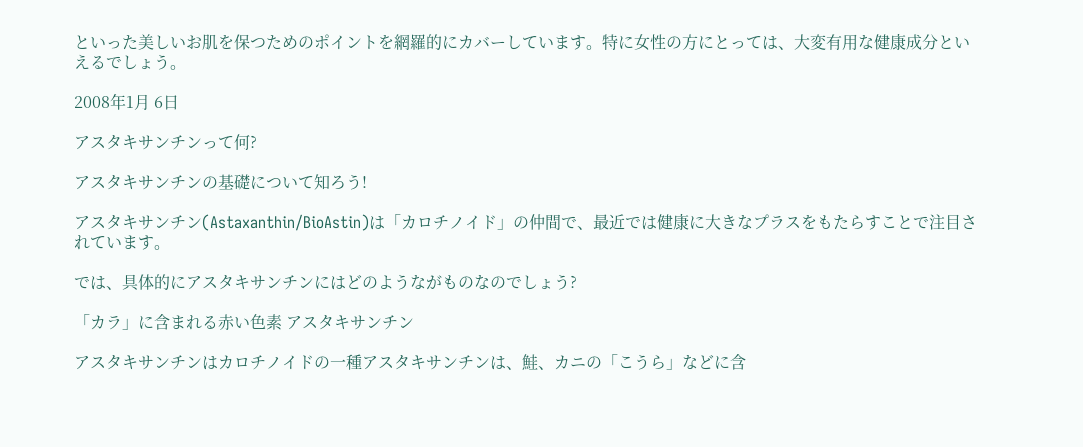といった美しいお肌を保つためのポイントを網羅的にカバーしています。特に女性の方にとっては、大変有用な健康成分といえるでしょう。

2008年1月 6日

アスタキサンチンって何?

アスタキサンチンの基礎について知ろう!

アスタキサンチン(Astaxanthin/BioAstin)は「カロチノイド」の仲間で、最近では健康に大きなプラスをもたらすことで注目されています。

では、具体的にアスタキサンチンにはどのようながものなのでしょう?

「カラ」に含まれる赤い色素 アスタキサンチン

アスタキサンチンはカロチノイドの一種アスタキサンチンは、鮭、カニの「こうら」などに含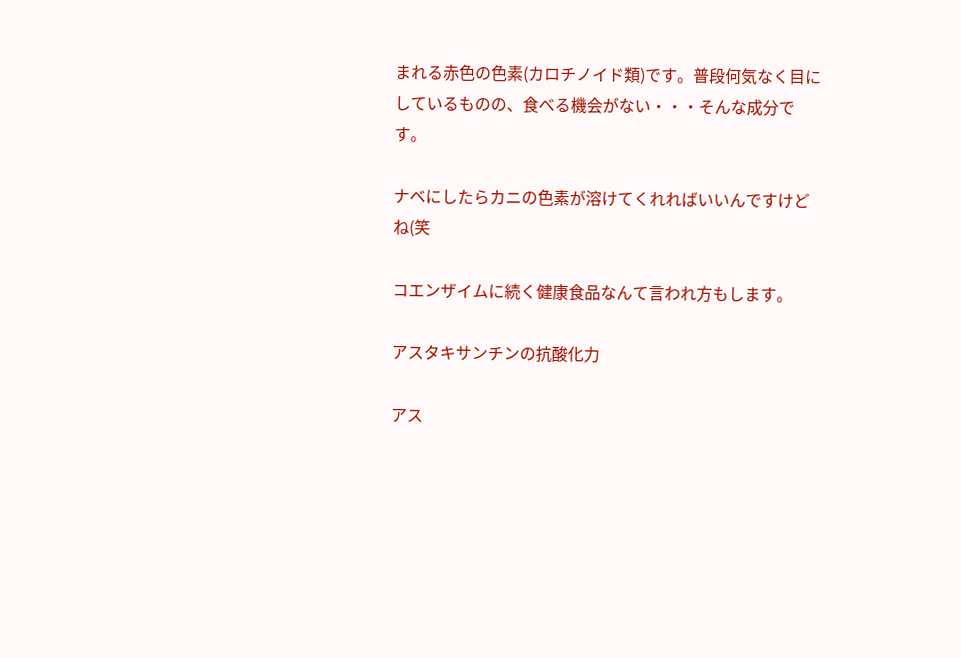まれる赤色の色素(カロチノイド類)です。普段何気なく目にしているものの、食べる機会がない・・・そんな成分です。

ナベにしたらカニの色素が溶けてくれればいいんですけどね(笑

コエンザイムに続く健康食品なんて言われ方もします。

アスタキサンチンの抗酸化力

アス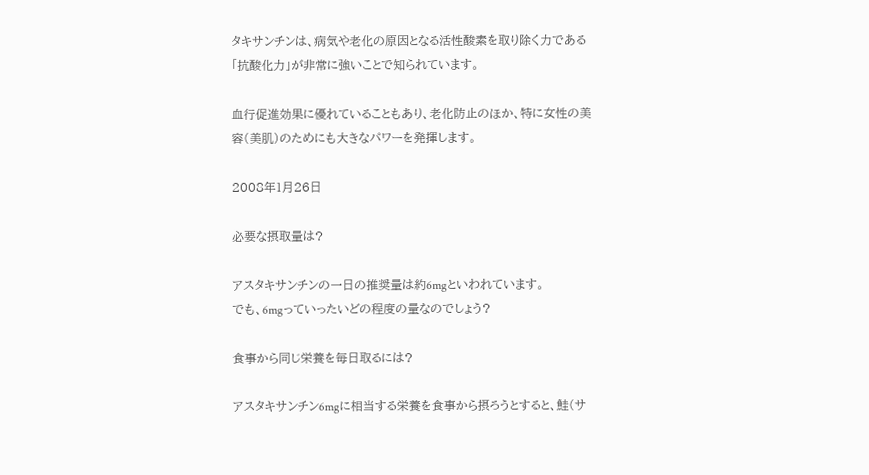タキサンチンは、病気や老化の原因となる活性酸素を取り除く力である「抗酸化力」が非常に強いことで知られています。

血行促進効果に優れていることもあり、老化防止のほか、特に女性の美容(美肌)のためにも大きなパワーを発揮します。

2008年1月26日

必要な摂取量は?

アスタキサンチンの一日の推奨量は約6mgといわれています。
でも、6mgっていったいどの程度の量なのでしょう?

食事から同じ栄養を毎日取るには?

アスタキサンチン6mgに相当する栄養を食事から摂ろうとすると、鮭(サ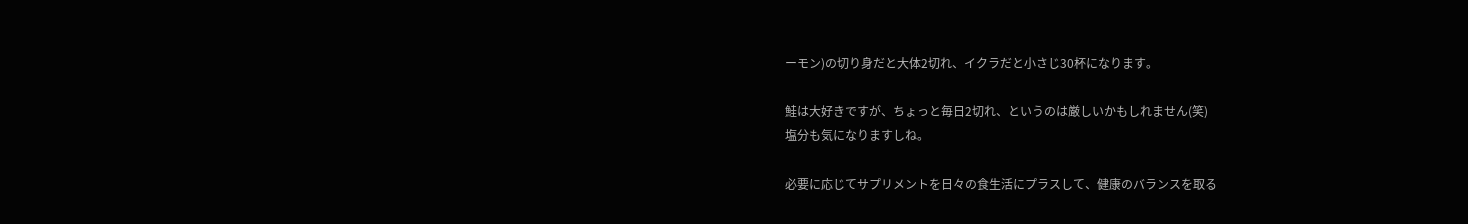ーモン)の切り身だと大体2切れ、イクラだと小さじ30杯になります。

鮭は大好きですが、ちょっと毎日2切れ、というのは厳しいかもしれません(笑)
塩分も気になりますしね。

必要に応じてサプリメントを日々の食生活にプラスして、健康のバランスを取る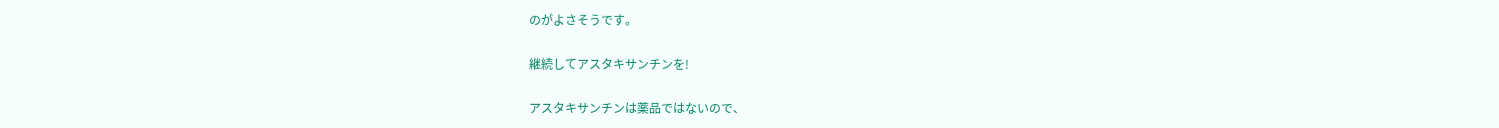のがよさそうです。

継続してアスタキサンチンを!

アスタキサンチンは薬品ではないので、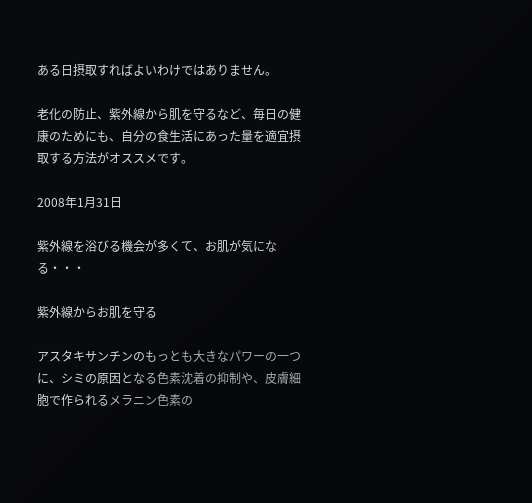ある日摂取すればよいわけではありません。

老化の防止、紫外線から肌を守るなど、毎日の健康のためにも、自分の食生活にあった量を適宜摂取する方法がオススメです。

2008年1月31日

紫外線を浴びる機会が多くて、お肌が気になる・・・

紫外線からお肌を守る

アスタキサンチンのもっとも大きなパワーの一つに、シミの原因となる色素沈着の抑制や、皮膚細胞で作られるメラニン色素の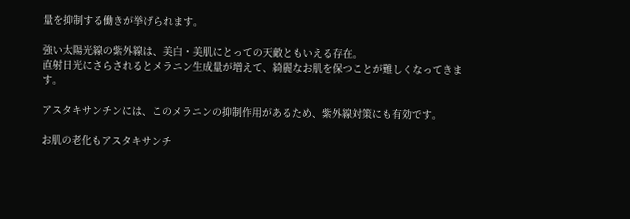量を抑制する働きが挙げられます。

強い太陽光線の紫外線は、美白・美肌にとっての天敵ともいえる存在。
直射日光にさらされるとメラニン生成量が増えて、綺麗なお肌を保つことが難しくなってきます。

アスタキサンチンには、このメラニンの抑制作用があるため、紫外線対策にも有効です。

お肌の老化もアスタキサンチ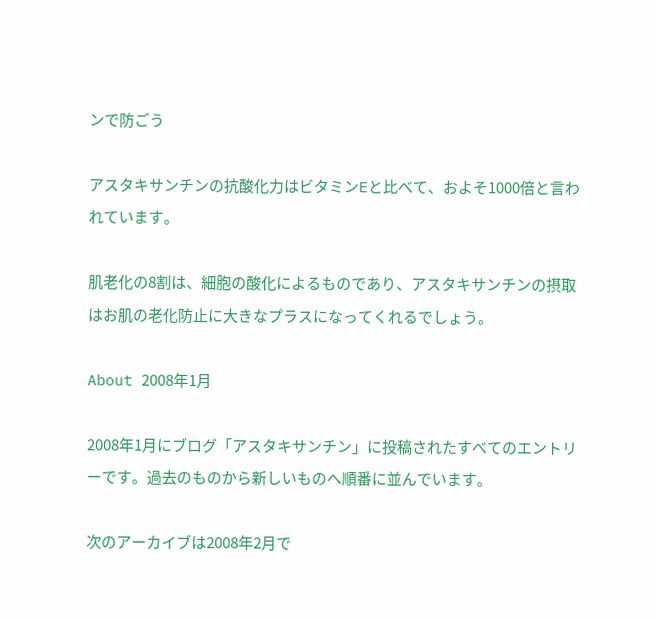ンで防ごう

アスタキサンチンの抗酸化力はビタミンEと比べて、およそ1000倍と言われています。

肌老化の8割は、細胞の酸化によるものであり、アスタキサンチンの摂取はお肌の老化防止に大きなプラスになってくれるでしょう。

About 2008年1月

2008年1月にブログ「アスタキサンチン」に投稿されたすべてのエントリーです。過去のものから新しいものへ順番に並んでいます。

次のアーカイブは2008年2月で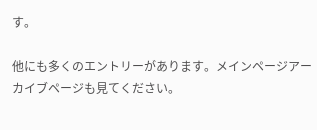す。

他にも多くのエントリーがあります。メインページアーカイブページも見てください。